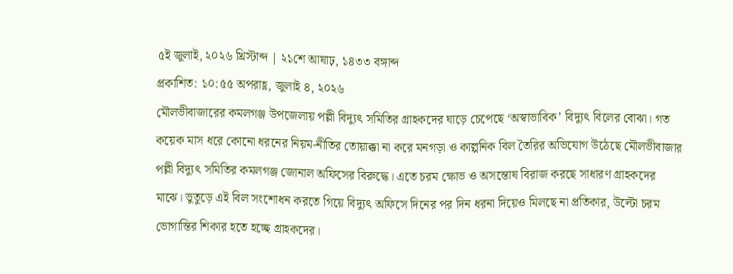৫ই জুলাই, ২০২৬ খ্রিস্টাব্দ | ২১শে আষাঢ়, ১৪৩৩ বঙ্গাব্দ
প্রকাশিত: ১০:৫৫ অপরাহ্ণ, জুলাই ৪, ২০২৬
মৌলভীবাজারের কমলগঞ্জ উপজেলায় পল্লী বিদ্যুৎ সমিতির গ্রাহকদের ঘাড়ে চেপেছে ‘অস্বাভাবিক’ বিদ্যুৎ বিলের বোঝা। গত কয়েক মাস ধরে কোনো ধরনের নিয়ম-নীতির তোয়াক্কা না করে মনগড়া ও কাল্পনিক বিল তৈরির অভিযোগ উঠেছে মৌলভীবাজার পল্লী বিদ্যুৎ সমিতির কমলগঞ্জ জোনাল অফিসের বিরুদ্ধে। এতে চরম ক্ষোভ ও অসন্তোষ বিরাজ করছে সাধারণ গ্রাহকদের মাঝে। ভুতুড়ে এই বিল সংশোধন করতে গিয়ে বিদ্যুৎ অফিসে দিনের পর দিন ধরনা দিয়েও মিলছে না প্রতিকার, উল্টো চরম ভোগান্তির শিকার হতে হচ্ছে গ্রাহকদের।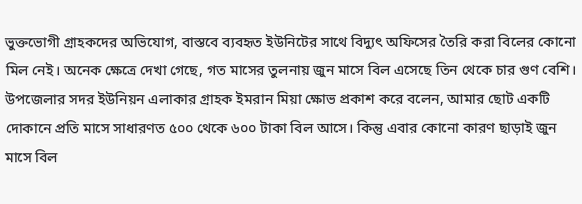ভুক্তভোগী গ্রাহকদের অভিযোগ, বাস্তবে ব্যবহৃত ইউনিটের সাথে বিদ্যুৎ অফিসের তৈরি করা বিলের কোনো মিল নেই। অনেক ক্ষেত্রে দেখা গেছে, গত মাসের তুলনায় জুন মাসে বিল এসেছে তিন থেকে চার গুণ বেশি।
উপজেলার সদর ইউনিয়ন এলাকার গ্রাহক ইমরান মিয়া ক্ষোভ প্রকাশ করে বলেন, আমার ছোট একটি দোকানে প্রতি মাসে সাধারণত ৫০০ থেকে ৬০০ টাকা বিল আসে। কিন্তু এবার কোনো কারণ ছাড়াই জুন মাসে বিল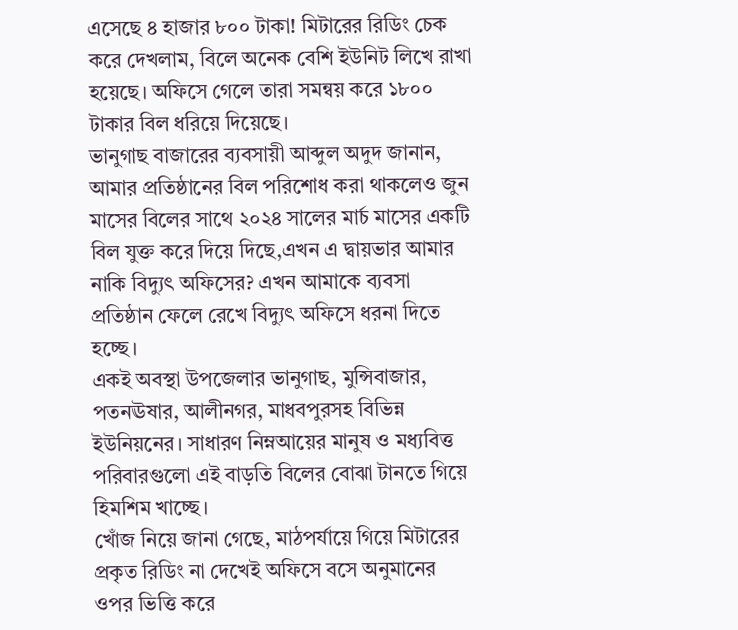এসেছে ৪ হাজার ৮০০ টাকা! মিটারের রিডিং চেক করে দেখলাম, বিলে অনেক বেশি ইউনিট লিখে রাখা হয়েছে। অফিসে গেলে তারা সমন্বয় করে ১৮০০ টাকার বিল ধরিয়ে দিয়েছে।
ভানুগাছ বাজারের ব্যবসায়ী আব্দুল অদুদ জানান, আমার প্রতিষ্ঠানের বিল পরিশোধ করা থাকলেও জুন মাসের বিলের সাথে ২০২৪ সালের মার্চ মাসের একটি বিল যুক্ত করে দিয়ে দিছে,এখন এ দ্বায়ভার আমার নাকি বিদ্যুৎ অফিসের? এখন আমাকে ব্যবসা প্রতিষ্ঠান ফেলে রেখে বিদ্যুৎ অফিসে ধরনা দিতে হচ্ছে।
একই অবস্থা উপজেলার ভানুগাছ, মুন্সিবাজার, পতনঊষার, আলীনগর, মাধবপুরসহ বিভিন্ন ইউনিয়নের। সাধারণ নিম্নআয়ের মানুষ ও মধ্যবিত্ত পরিবারগুলো এই বাড়তি বিলের বোঝা টানতে গিয়ে হিমশিম খাচ্ছে।
খোঁজ নিয়ে জানা গেছে, মাঠপর্যায়ে গিয়ে মিটারের প্রকৃত রিডিং না দেখেই অফিসে বসে অনুমানের ওপর ভিত্তি করে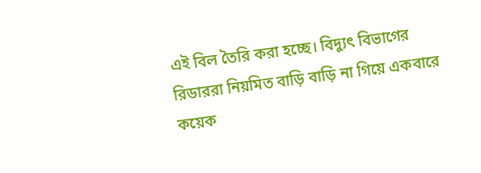এই বিল তৈরি করা হচ্ছে। বিদ্যুৎ বিভাগের রিডাররা নিয়মিত বাড়ি বাড়ি না গিয়ে একবারে কয়েক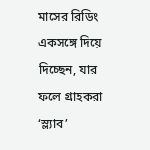মাসের রিডিং একসঙ্গে দিয়ে দিচ্ছেন, যার ফলে গ্রাহকরা ‘স্ল্যাব’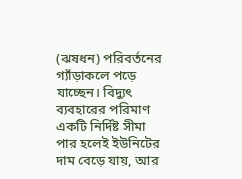(ঝষধন) পরিবর্তনের গ্যাঁড়াকলে পড়ে যাচ্ছেন। বিদ্যুৎ ব্যবহারের পরিমাণ একটি নির্দিষ্ট সীমা পার হলেই ইউনিটের দাম বেড়ে যায়, আর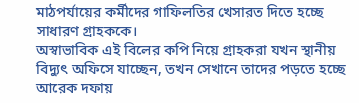মাঠপর্যায়ের কর্মীদের গাফিলতির খেসারত দিতে হচ্ছে সাধারণ গ্রাহককে।
অস্বাভাবিক এই বিলের কপি নিয়ে গ্রাহকরা যখন স্থানীয় বিদ্যুৎ অফিসে যাচ্ছেন, তখন সেখানে তাদের পড়তে হচ্ছে আরেক দফায়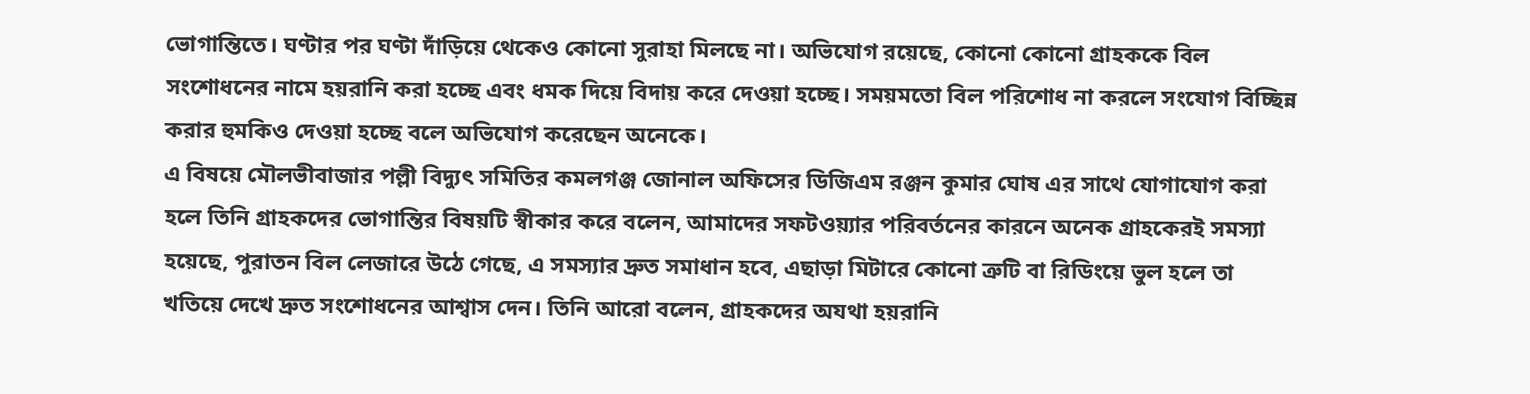ভোগান্তিতে। ঘণ্টার পর ঘণ্টা দাঁড়িয়ে থেকেও কোনো সুরাহা মিলছে না। অভিযোগ রয়েছে, কোনো কোনো গ্রাহককে বিল সংশোধনের নামে হয়রানি করা হচ্ছে এবং ধমক দিয়ে বিদায় করে দেওয়া হচ্ছে। সময়মতো বিল পরিশোধ না করলে সংযোগ বিচ্ছিন্ন করার হুমকিও দেওয়া হচ্ছে বলে অভিযোগ করেছেন অনেকে।
এ বিষয়ে মৌলভীবাজার পল্লী বিদ্যুৎ সমিতির কমলগঞ্জ জোনাল অফিসের ডিজিএম রঞ্জন কুমার ঘোষ এর সাথে যোগাযোগ করা হলে তিনি গ্রাহকদের ভোগান্তির বিষয়টি স্বীকার করে বলেন, আমাদের সফটওয়্যার পরিবর্তনের কারনে অনেক গ্রাহকেরই সমস্যা হয়েছে, পুরাতন বিল লেজারে উঠে গেছে, এ সমস্যার দ্রুত সমাধান হবে, এছাড়া মিটারে কোনো ত্রুটি বা রিডিংয়ে ভুল হলে তা খতিয়ে দেখে দ্রুত সংশোধনের আশ্বাস দেন। তিনি আরো বলেন, গ্রাহকদের অযথা হয়রানি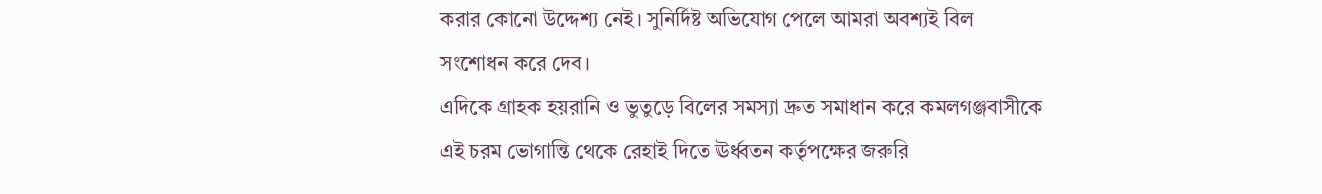করার কোনো উদ্দেশ্য নেই। সুনির্দিষ্ট অভিযোগ পেলে আমরা অবশ্যই বিল সংশোধন করে দেব।
এদিকে গ্রাহক হয়রানি ও ভুতুড়ে বিলের সমস্যা দ্রুত সমাধান করে কমলগঞ্জবাসীকে এই চরম ভোগান্তি থেকে রেহাই দিতে ঊর্ধ্বতন কর্তৃপক্ষের জরুরি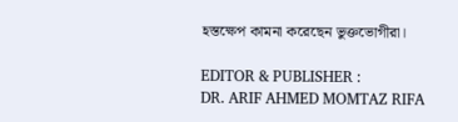হস্তক্ষেপ কামনা করেছেন ভুক্তভোগীরা।

EDITOR & PUBLISHER :
DR. ARIF AHMED MOMTAZ RIFA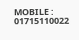MOBILE : 01715110022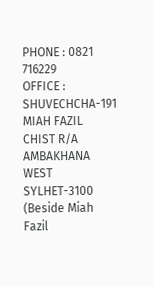PHONE : 0821 716229
OFFICE : SHUVECHCHA-191
MIAH FAZIL CHIST R/A
AMBAKHANA WEST
SYLHET-3100
(Beside Miah Fazil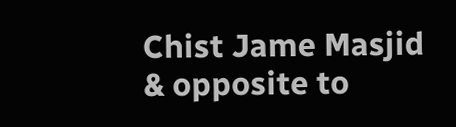Chist Jame Masjid & opposite to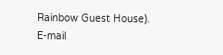Rainbow Guest House).
E-mail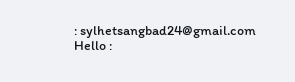: sylhetsangbad24@gmail.com
Hello :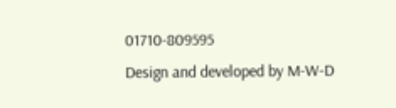01710-809595
Design and developed by M-W-D